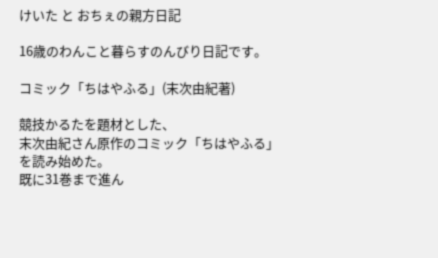けいた と おちぇの親方日記

16歳のわんこと暮らすのんびり日記です。

コミック「ちはやふる」(末次由紀著)

競技かるたを題材とした、
末次由紀さん原作のコミック「ちはやふる」を読み始めた。
既に31巻まで進ん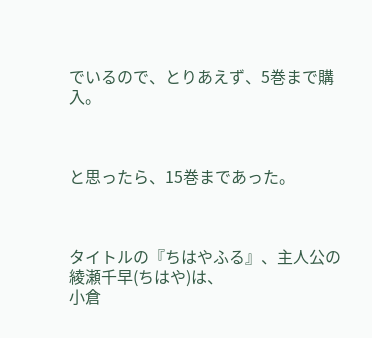でいるので、とりあえず、5巻まで購入。



と思ったら、15巻まであった。



タイトルの『ちはやふる』、主人公の綾瀬千早(ちはや)は、
小倉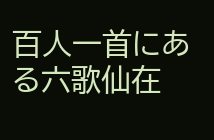百人一首にある六歌仙在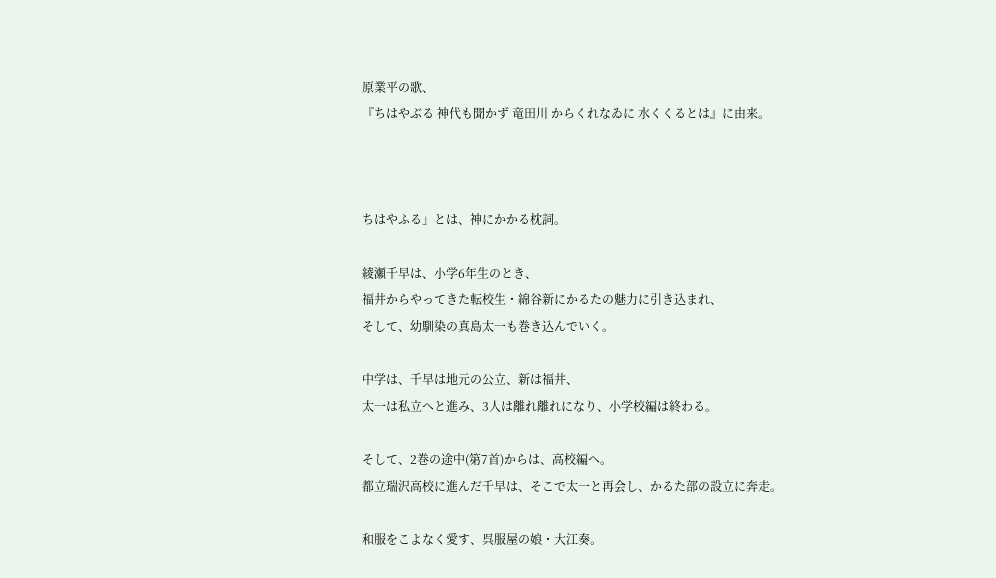原業平の歌、
『ちはやぶる 神代も聞かず 竜田川 からくれなゐに 水くくるとは』に由来。



ちはやふる」とは、神にかかる枕詞。

綾瀬千早は、小学6年生のとき、
福井からやってきた転校生・綿谷新にかるたの魅力に引き込まれ、
そして、幼馴染の真島太一も巻き込んでいく。

中学は、千早は地元の公立、新は福井、
太一は私立へと進み、3人は離れ離れになり、小学校編は終わる。

そして、2巻の途中(第7首)からは、高校編へ。
都立瑞沢高校に進んだ千早は、そこで太一と再会し、かるた部の設立に奔走。

和服をこよなく愛す、呉服屋の娘・大江奏。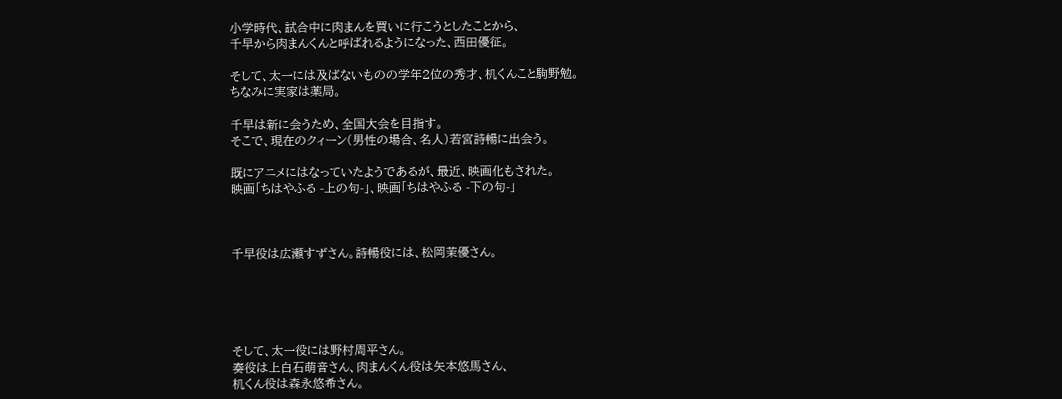小学時代、試合中に肉まんを買いに行こうとしたことから、
千早から肉まんくんと呼ばれるようになった、西田優征。

そして、太一には及ばないものの学年2位の秀才、机くんこと駒野勉。
ちなみに実家は薬局。

千早は新に会うため、全国大会を目指す。
そこで、現在のクィーン(男性の場合、名人)若宮詩暢に出会う。

既にアニメにはなっていたようであるが、最近、映画化もされた。
映画「ちはやふる -上の句-」、映画「ちはやふる -下の句-」



千早役は広瀬すずさん。詩暢役には、松岡茉優さん。





そして、太一役には野村周平さん。
奏役は上白石萌音さん、肉まんくん役は矢本悠馬さん、
机くん役は森永悠希さん。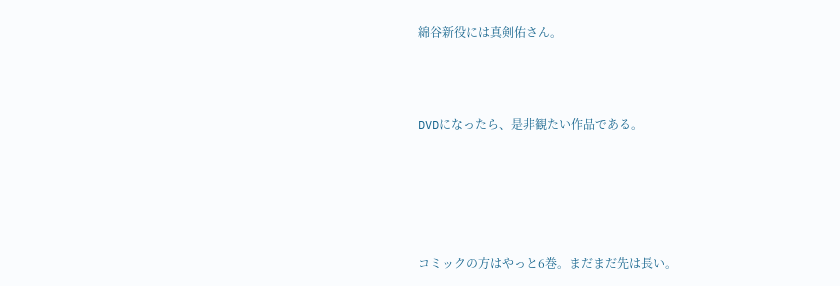綿谷新役には真剣佑さん。



DVDになったら、是非観たい作品である。





コミックの方はやっと6巻。まだまだ先は長い。